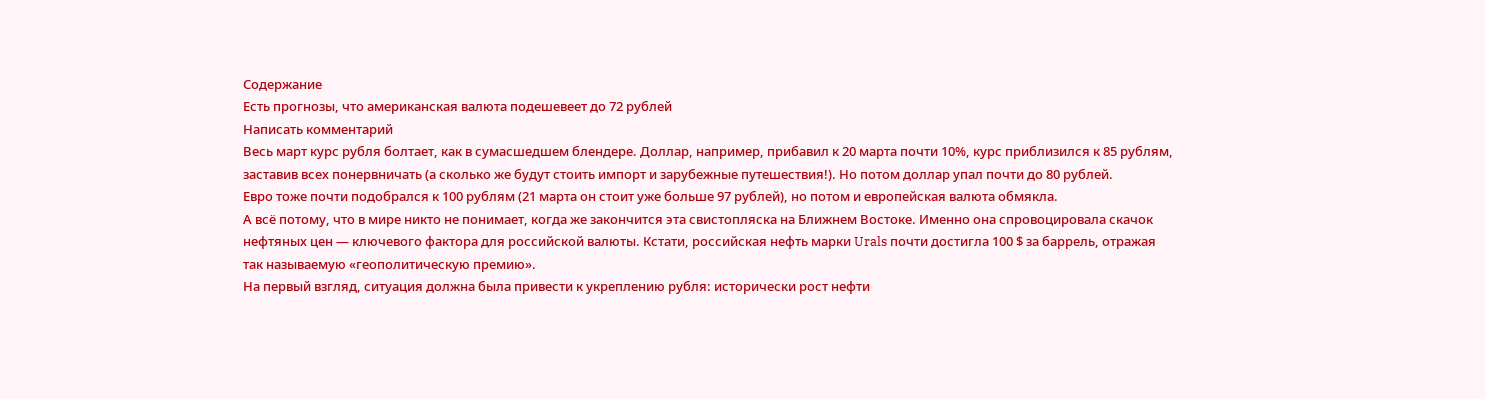Содержание
Есть прогнозы, что американская валюта подешевеет до 72 рублей
Написать комментарий
Весь март курс рубля болтает, как в сумасшедшем блендере. Доллар, например, прибавил к 20 марта почти 10%, курс приблизился к 85 рублям, заставив всех понервничать (а сколько же будут стоить импорт и зарубежные путешествия!). Но потом доллар упал почти до 80 рублей.
Евро тоже почти подобрался к 100 рублям (21 марта он стоит уже больше 97 рублей), но потом и европейская валюта обмякла.
А всё потому, что в мире никто не понимает, когда же закончится эта свистопляска на Ближнем Востоке. Именно она спровоцировала скачок нефтяных цен — ключевого фактора для российской валюты. Кстати, российская нефть марки Urals почти достигла 100 $ за баррель, отражая так называемую «геополитическую премию».
На первый взгляд, ситуация должна была привести к укреплению рубля: исторически рост нефти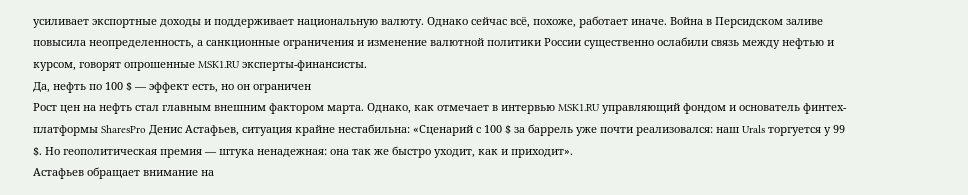усиливает экспортные доходы и поддерживает национальную валюту. Однако сейчас всё, похоже, работает иначе. Война в Персидском заливе повысила неопределенность, а санкционные ограничения и изменение валютной политики России существенно ослабили связь между нефтью и курсом, говорят опрошенные MSK1.RU эксперты-финансисты.
Да, нефть по 100 $ — эффект есть, но он ограничен
Рост цен на нефть стал главным внешним фактором марта. Однако, как отмечает в интервью MSK1.RU управляющий фондом и основатель финтех-платформы SharesPro Денис Астафьев, ситуация крайне нестабильна: «Сценарий с 100 $ за баррель уже почти реализовался: наш Urals торгуется у 99 $. Но геополитическая премия — штука ненадежная: она так же быстро уходит, как и приходит».
Астафьев обращает внимание на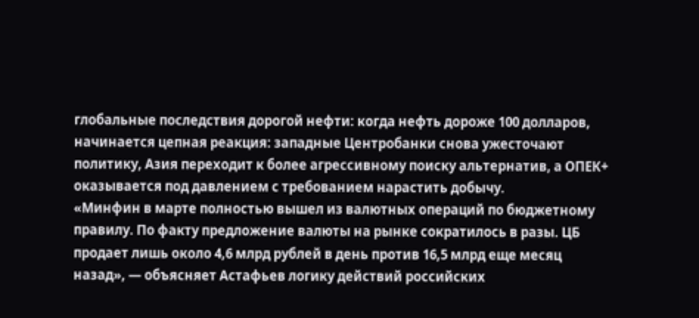глобальные последствия дорогой нефти: когда нефть дороже 100 долларов, начинается цепная реакция: западные Центробанки снова ужесточают политику, Азия переходит к более агрессивному поиску альтернатив, а ОПЕК+ оказывается под давлением с требованием нарастить добычу.
«Минфин в марте полностью вышел из валютных операций по бюджетному правилу. По факту предложение валюты на рынке сократилось в разы. ЦБ продает лишь около 4,6 млрд рублей в день против 16,5 млрд еще месяц назад», — объясняет Астафьев логику действий российских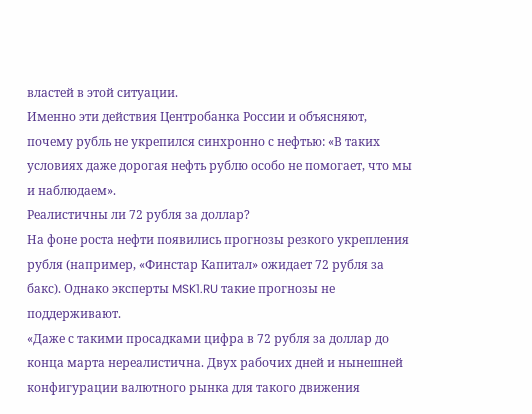властей в этой ситуации.
Именно эти действия Центробанка России и объясняют, почему рубль не укрепился синхронно с нефтью: «В таких условиях даже дорогая нефть рублю особо не помогает, что мы и наблюдаем».
Реалистичны ли 72 рубля за доллар?
На фоне роста нефти появились прогнозы резкого укрепления рубля (например, «Финстар Капитал» ожидает 72 рубля за бакс). Однако эксперты MSK1.RU такие прогнозы не поддерживают.
«Даже с такими просадками цифра в 72 рубля за доллар до конца марта нереалистична. Двух рабочих дней и нынешней конфигурации валютного рынка для такого движения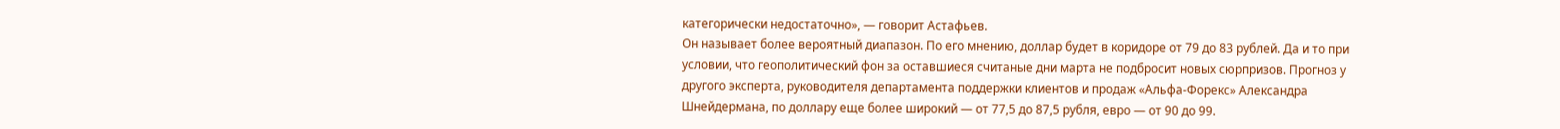категорически недостаточно», — говорит Астафьев.
Он называет более вероятный диапазон. По его мнению, доллар будет в коридоре от 79 до 83 рублей. Да и то при условии, что геополитический фон за оставшиеся считаные дни марта не подбросит новых сюрпризов. Прогноз у другого эксперта, руководителя департамента поддержки клиентов и продаж «Альфа-Форекс» Александра Шнейдермана, по доллару еще более широкий — от 77,5 до 87,5 рубля, евро — от 90 до 99.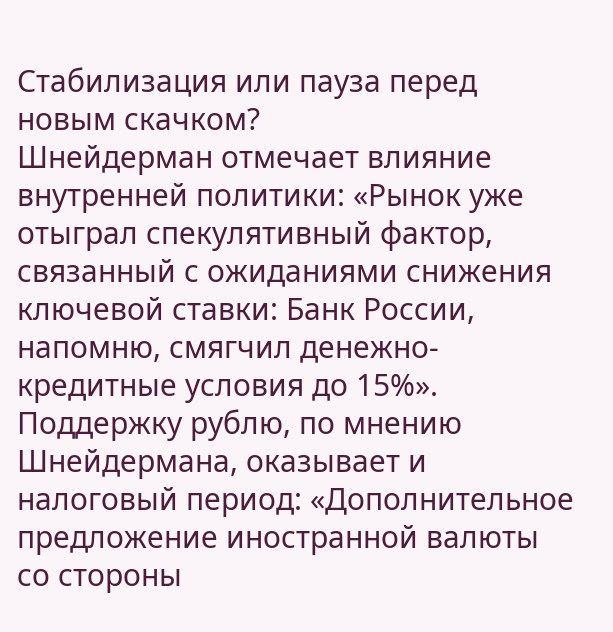Стабилизация или пауза перед новым скачком?
Шнейдерман отмечает влияние внутренней политики: «Рынок уже отыграл спекулятивный фактор, связанный с ожиданиями снижения ключевой ставки: Банк России, напомню, смягчил денежно-кредитные условия до 15%».
Поддержку рублю, по мнению Шнейдермана, оказывает и налоговый период: «Дополнительное предложение иностранной валюты со стороны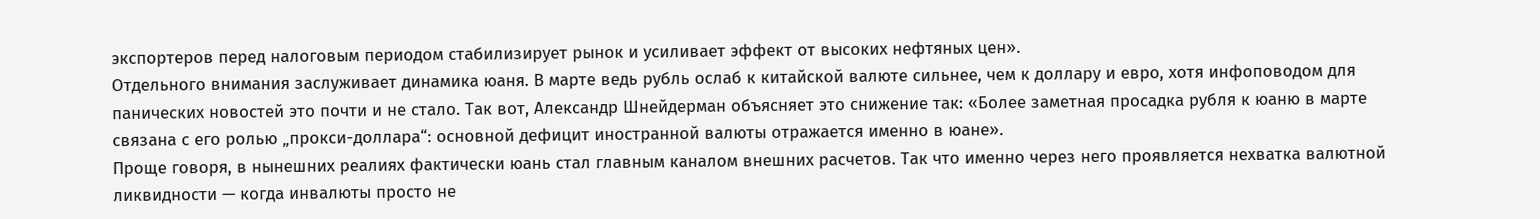экспортеров перед налоговым периодом стабилизирует рынок и усиливает эффект от высоких нефтяных цен».
Отдельного внимания заслуживает динамика юаня. В марте ведь рубль ослаб к китайской валюте сильнее, чем к доллару и евро, хотя инфоповодом для панических новостей это почти и не стало. Так вот, Александр Шнейдерман объясняет это снижение так: «Более заметная просадка рубля к юаню в марте связана с его ролью „прокси-доллара“: основной дефицит иностранной валюты отражается именно в юане».
Проще говоря, в нынешних реалиях фактически юань стал главным каналом внешних расчетов. Так что именно через него проявляется нехватка валютной ликвидности — когда инвалюты просто не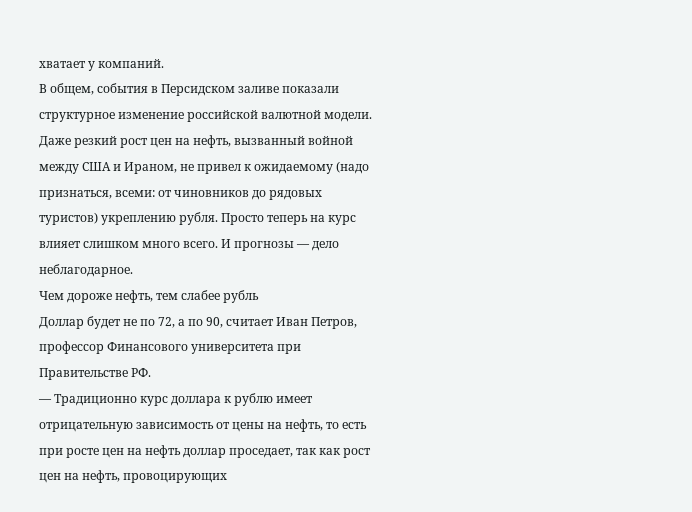хватает у компаний.
В общем, события в Персидском заливе показали структурное изменение российской валютной модели. Даже резкий рост цен на нефть, вызванный войной между США и Ираном, не привел к ожидаемому (надо признаться, всеми: от чиновников до рядовых туристов) укреплению рубля. Просто теперь на курс влияет слишком много всего. И прогнозы — дело неблагодарное.
Чем дороже нефть, тем слабее рубль
Доллар будет не по 72, а по 90, считает Иван Петров, профессор Финансового университета при Правительстве РФ.
— Традиционно курс доллара к рублю имеет отрицательную зависимость от цены на нефть, то есть при росте цен на нефть доллар проседает, так как рост цен на нефть, провоцирующих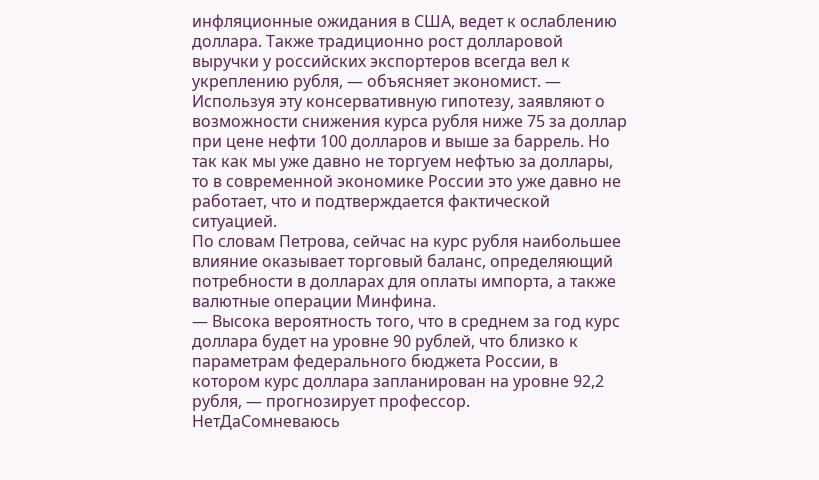инфляционные ожидания в США, ведет к ослаблению доллара. Также традиционно рост долларовой выручки у российских экспортеров всегда вел к укреплению рубля, — объясняет экономист. — Используя эту консервативную гипотезу, заявляют о возможности снижения курса рубля ниже 75 за доллар при цене нефти 100 долларов и выше за баррель. Но так как мы уже давно не торгуем нефтью за доллары, то в современной экономике России это уже давно не работает, что и подтверждается фактической ситуацией.
По словам Петрова, сейчас на курс рубля наибольшее влияние оказывает торговый баланс, определяющий потребности в долларах для оплаты импорта, а также валютные операции Минфина.
— Высока вероятность того, что в среднем за год курс доллара будет на уровне 90 рублей, что близко к параметрам федерального бюджета России, в котором курс доллара запланирован на уровне 92,2 рубля, — прогнозирует профессор.
НетДаСомневаюсь